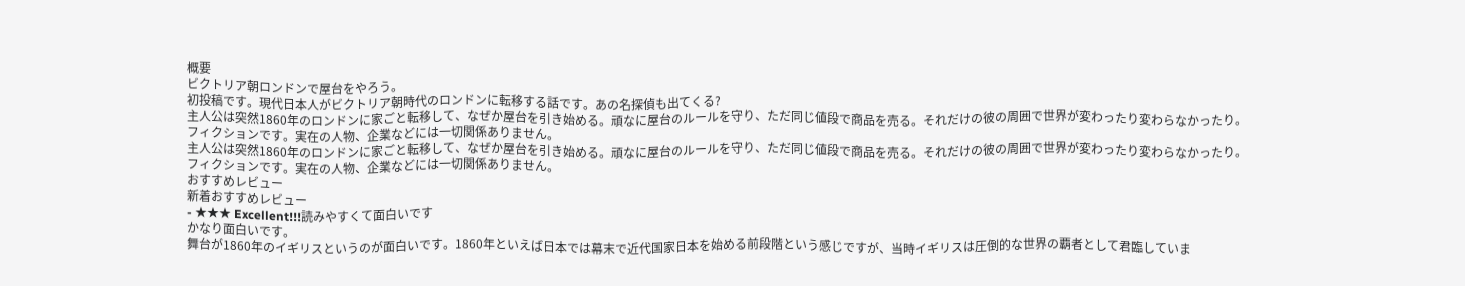概要
ビクトリア朝ロンドンで屋台をやろう。
初投稿です。現代日本人がビクトリア朝時代のロンドンに転移する話です。あの名探偵も出てくる?
主人公は突然1860年のロンドンに家ごと転移して、なぜか屋台を引き始める。頑なに屋台のルールを守り、ただ同じ値段で商品を売る。それだけの彼の周囲で世界が変わったり変わらなかったり。
フィクションです。実在の人物、企業などには一切関係ありません。
主人公は突然1860年のロンドンに家ごと転移して、なぜか屋台を引き始める。頑なに屋台のルールを守り、ただ同じ値段で商品を売る。それだけの彼の周囲で世界が変わったり変わらなかったり。
フィクションです。実在の人物、企業などには一切関係ありません。
おすすめレビュー
新着おすすめレビュー
- ★★★ Excellent!!!読みやすくて面白いです
かなり面白いです。
舞台が1860年のイギリスというのが面白いです。1860年といえば日本では幕末で近代国家日本を始める前段階という感じですが、当時イギリスは圧倒的な世界の覇者として君臨していま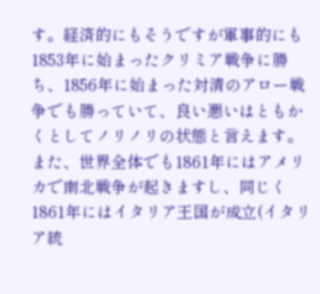す。経済的にもそうですが軍事的にも1853年に始まったクリミア戦争に勝ち、1856年に始まった対清のアロー戦争でも勝っていて、良い悪いはともかくとしてノリノリの状態と言えます。
また、世界全体でも1861年にはアメリカで南北戦争が起きますし、同じく1861年にはイタリア王国が成立(イタリア統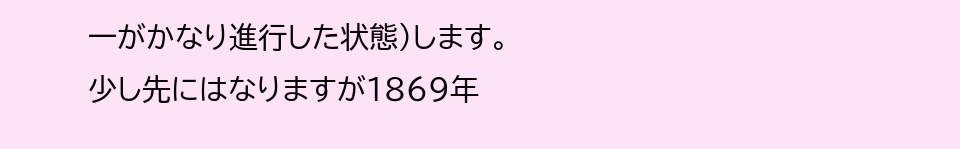一がかなり進行した状態)します。
少し先にはなりますが1869年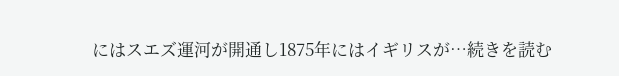にはスエズ運河が開通し1875年にはイギリスが…続きを読む